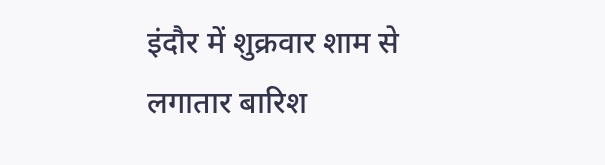इंदौर में शुक्रवार शाम से लगातार बारिश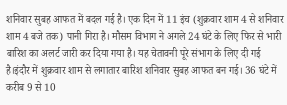शनिवार सुबह आफत में बदल गई है। एक दिन में 11 इंच (शुक्रवार शाम 4 से शनिवार शाम 4 बजे तक) पानी गिरा है। मौसम विभाग ने अगले 24 घंटे के लिए फिर से भारी बारिश का अलर्ट जारी कर दिया गया है। यह चेतावनी पूरे संभाग के लिए दी गई है।इंदौर में शुक्रवार शाम से लगातार बारिश शनिवार सुबह आफत बन गई। 36 घंटे में करीब 9 से 10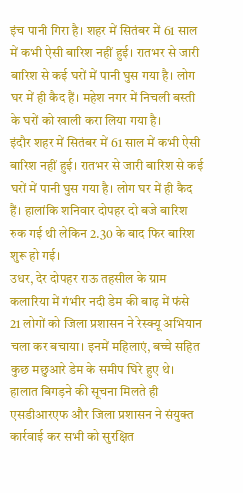इंच पानी गिरा है। शहर में सितंबर में 61 साल में कभी ऐसी बारिश नहीं हुई। रातभर से जारी बारिश से कई घरों में पानी घुस गया है। लोग घर में ही कैद हैं। महेश नगर में निचली बस्ती के घरों को खाली करा लिया गया है।
इंदौर शहर में सितंबर में 61 साल में कभी ऐसी बारिश नहीं हुई। रातभर से जारी बारिश से कई घरों में पानी घुस गया है। लोग घर में ही कैद हैं। हालांकि शनिवार दोपहर दो बजे बारिश रुक गई थी लेकिन 2.30 के बाद फिर बारिश शुरू हो गई।
उधर, देर दोपहर राऊ तहसील के ग्राम कलारिया में गंभीर नदी डेम की बाढ़ में फंसे 21 लोगों को जिला प्रशासन ने रेस्क्यू अभियान चला कर बचाया। इनमें महिलाएं, बच्चे सहित कुछ मछुआरे डेम के समीप घिरे हुए थे। हालात बिगड़ने की सूचना मिलते ही एसडीआरएफ और जिला प्रशासन ने संयुक्त कार्रवाई कर सभी को सुरक्षित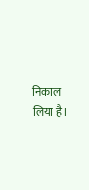निकाल लिया है।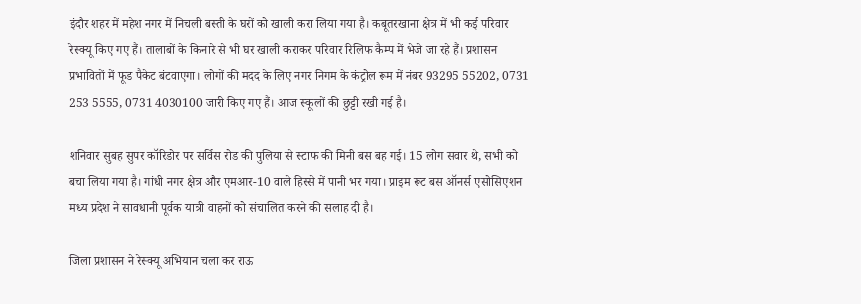इंदौर शहर में महेश नगर में निचली बस्ती के घरों को खाली करा लिया गया है। कबूतरखाना क्षेत्र में भी कई परिवार रेस्क्यू किए गए हैं। तालाबों के किनारे से भी घर खाली कराकर परिवार रिलिफ कैम्प में भेजे जा रहे हैं। प्रशासन प्रभावितों में फूड पैकेट बंटवाएगा। लोगों की मदद के लिए नगर निगम के कंट्रोल रूम में नंबर 93295 55202, 0731 253 5555, 0731 4030100 जारी किए गए हैं। आज स्कूलों की छुट्टी रखी गई है।

शनिवार सुबह सुपर कॉरिडोर पर सर्विस रोड की पुलिया से स्टाफ की मिनी बस बह गई। 15 लोग सवार थे, सभी को बचा लिया गया है। गांधी नगर क्षेत्र और एमआर-10 वाले हिस्से में पानी भर गया। प्राइम रूट बस ऑनर्स एसोसिएशन मध्य प्रदेश ने सावधानी पूर्वक यात्री वाहनों को संचालित करने की सलाह दी है।

जिला प्रशासन ने रेस्क्यू अभियान चला कर राऊ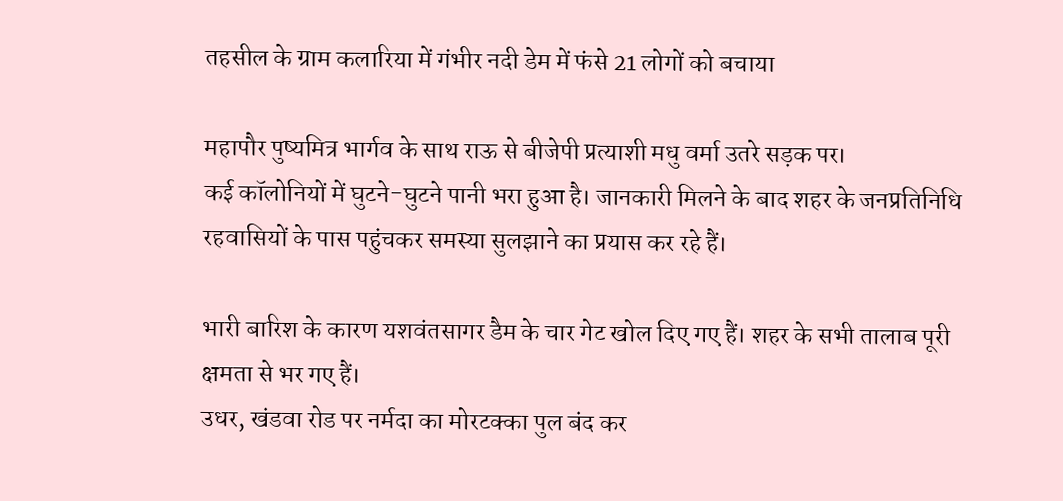तहसील के ग्राम कलारिया में गंभीर नदी डेम में फंसे 21 लोगों को बचाया

महापौर पुष्यमित्र भार्गव के साथ राऊ से बीजेपी प्रत्याशी मधु वर्मा उतरे सड़क पर।
कई कॉलोनियों में घुटने-घुटने पानी भरा हुआ है। जानकारी मिलने के बाद शहर के जनप्रतिनिधि रहवासियों के पास पहुंचकर समस्या सुलझाने का प्रयास कर रहे हैं।

भारी बारिश के कारण यशवंतसागर डैम के चार गेट खोल दिए गए हैं। शहर के सभी तालाब पूरी क्षमता से भर गए हैं।
उधर, खंडवा रोड पर नर्मदा का मोरटक्का पुल बंद कर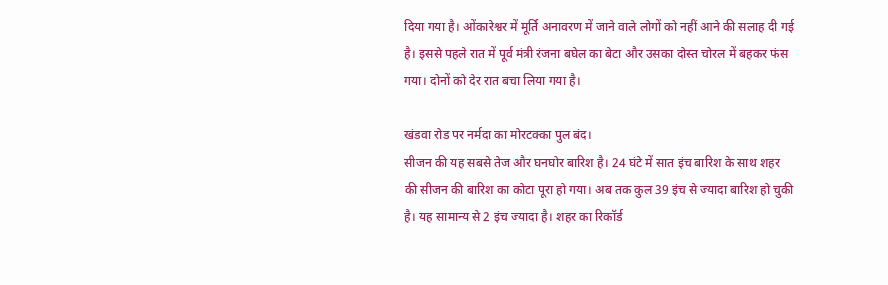दिया गया है। ओंकारेश्वर में मूर्ति अनावरण में जाने वाले लोगों को नहीं आने की सलाह दी गई है। इससे पहले रात में पूर्व मंत्री रंजना बघेल का बेटा और उसका दोस्त चोरल में बहकर फंस गया। दोनों को देर रात बचा लिया गया है।

खंडवा रोड पर नर्मदा का मोरटक्का पुल बंद।
सीजन की यह सबसे तेज और घनघोर बारिश है। 24 घंटे में सात इंच बारिश के साथ शहर की सीजन की बारिश का कोटा पूरा हो गया। अब तक कुल 39 इंच से ज्यादा बारिश हो चुकी है। यह सामान्य से 2 इंच ज्यादा है। शहर का रिकॉर्ड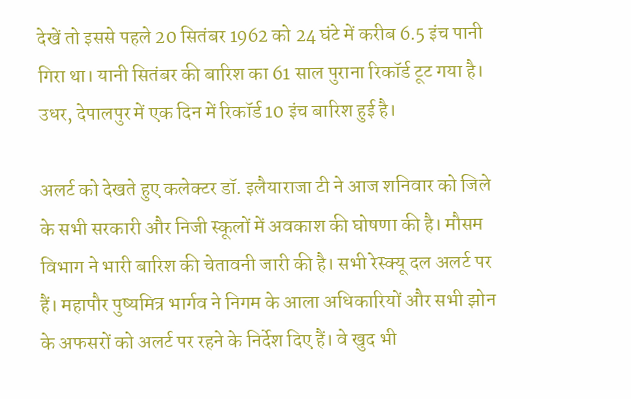देखें तो इससे पहले 20 सितंबर 1962 को 24 घंटे में करीब 6.5 इंच पानी गिरा था। यानी सितंबर की बारिश का 61 साल पुराना रिकॉर्ड टूट गया है। उधर, देपालपुर में एक दिन में रिकॉर्ड 10 इंच बारिश हुई है।

अलर्ट को देखते हुए कलेक्टर डॉ. इलैयाराजा टी ने आज शनिवार को जिले के सभी सरकारी और निजी स्कूलों में अवकाश की घोषणा की है। मौसम विभाग ने भारी बारिश की चेतावनी जारी की है। सभी रेस्क्यू दल अलर्ट पर हैं। महापौर पुष्यमित्र भार्गव ने निगम के आला अधिकारियों और सभी झोन के अफसरों को अलर्ट पर रहने के निर्देश दिए हैं। वे खुद भी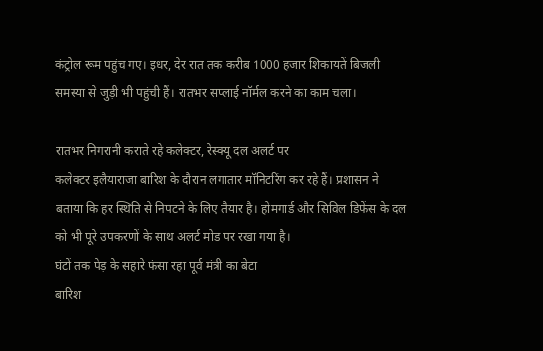कंट्रोल रूम पहुंच गए। इधर, देर रात तक करीब 1000 हजार शिकायतें बिजली समस्या से जुड़ी भी पहुंची हैं। रातभर सप्लाई नॉर्मल करने का काम चला।

रातभर निगरानी कराते रहे कलेक्टर, रेस्क्यू दल अलर्ट पर
कलेक्टर इलैयाराजा बारिश के दौरान लगातार मॉनिटरिंग कर रहे हैं। प्रशासन ने बताया कि हर स्थिति से निपटने के लिए तैयार है। होमगार्ड और सिविल डिफेंस के दल को भी पूरे उपकरणों के साथ अलर्ट मोड पर रखा गया है।
घंटों तक पेड़ के सहारे फंसा रहा पूर्व मंत्री का बेटा
बारिश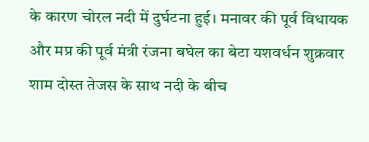के कारण चोरल नदी में दुर्घटना हुई। मनावर की पूर्व विधायक और मप्र की पूर्व मंत्री रंजना बघेल का बेटा यशवर्धन शुक्रवार शाम दोस्त तेजस के साथ नदी के बीच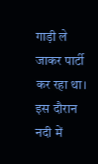गाड़ी ले जाकर पार्टी कर रहा था। इस दौरान नदी में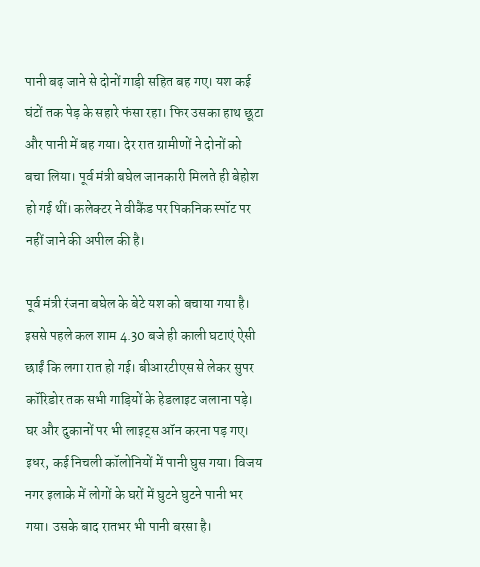पानी बढ़ जाने से दोनों गाड़ी सहित बह गए। यश कई घंटों तक पेड़ के सहारे फंसा रहा। फिर उसका हाथ छूटा और पानी में बह गया। देर रात ग्रामीणों ने दोनों को बचा लिया। पूर्व मंत्री बघेल जानकारी मिलते ही बेहोश हो गई थीं। कलेक्टर ने वीकैंड पर पिकनिक स्पॉट पर नहीं जाने की अपील की है।

पूर्व मंत्री रंजना बघेल के बेटे यश को बचाया गया है।
इससे पहले कल शाम 4.30 बजे ही काली घटाएं ऐसी छाईं कि लगा रात हो गई। बीआरटीएस से लेकर सुपर कॉरिडोर तक सभी गाड़ियों के हेडलाइट जलाना पड़े। घर और दुकानों पर भी लाइट्स ऑन करना पड़ गए। इधर, कई निचली कॉलोनियों में पानी घुस गया। विजय नगर इलाके में लोगों के घरों में घुटने घुटने पानी भर गया। उसके बाद रातभर भी पानी बरसा है।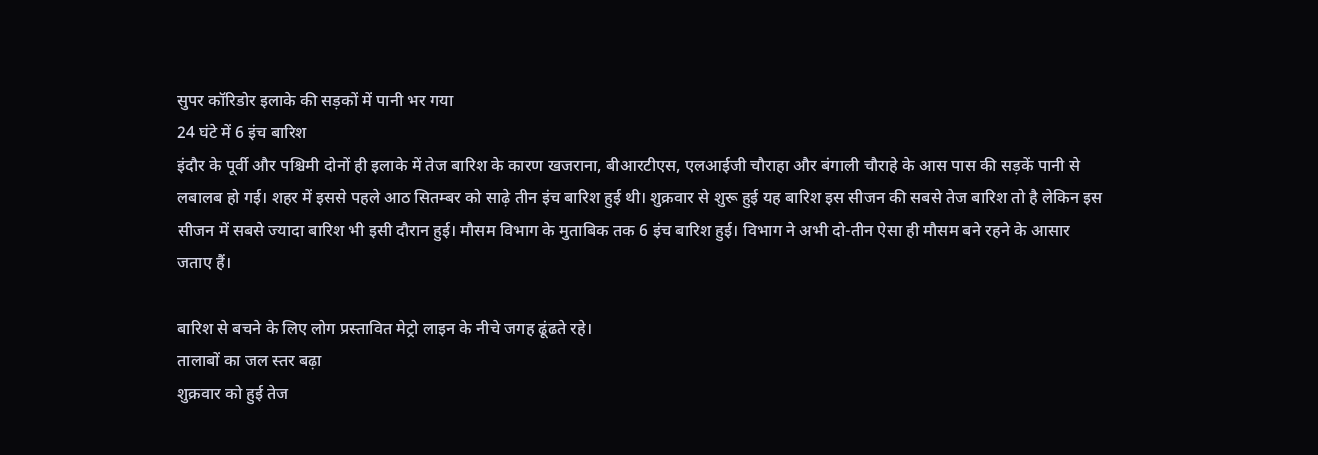सुपर कॉरिडोर इलाके की सड़कों में पानी भर गया
24 घंटे में 6 इंच बारिश
इंदौर के पूर्वी और पश्चिमी दोनों ही इलाके में तेज बारिश के कारण खजराना, बीआरटीएस, एलआईजी चौराहा और बंगाली चौराहे के आस पास की सड़कें पानी से लबालब हो गई। शहर में इससे पहले आठ सितम्बर को साढ़े तीन इंच बारिश हुई थी। शुक्रवार से शुरू हुई यह बारिश इस सीजन की सबसे तेज बारिश तो है लेकिन इस सीजन में सबसे ज्यादा बारिश भी इसी दौरान हुई। मौसम विभाग के मुताबिक तक 6 इंच बारिश हुई। विभाग ने अभी दो-तीन ऐसा ही मौसम बने रहने के आसार जताए हैं।

बारिश से बचने के लिए लोग प्रस्तावित मेट्रो लाइन के नीचे जगह ढूंढते रहे।
तालाबों का जल स्तर बढ़ा
शुक्रवार को हुई तेज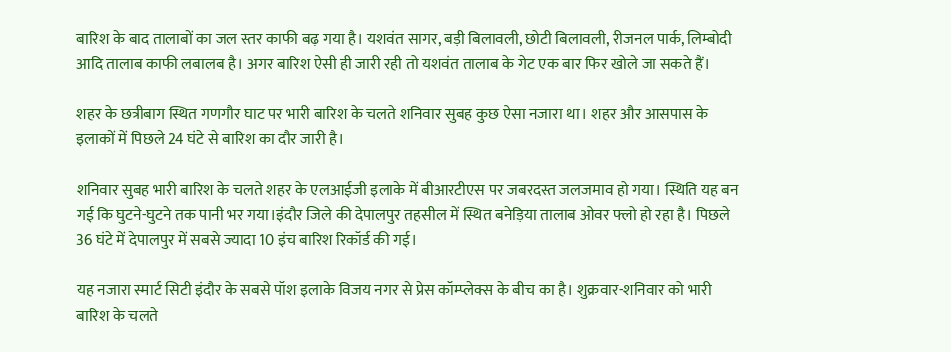बारिश के बाद तालाबों का जल स्तर काफी बढ़ गया है। यशवंत सागर, बड़ी बिलावली, छोटी बिलावली, रीजनल पार्क, लिम्बोदी आदि तालाब काफी लबालब है। अगर बारिश ऐसी ही जारी रही तो यशवंत तालाब के गेट एक बार फिर खोले जा सकते हैं।

शहर के छत्रीबाग स्थित गणगौर घाट पर भारी बारिश के चलते शनिवार सुबह कुछ ऐसा नजारा था। शहर और आसपास के इलाकों में पिछले 24 घंटे से बारिश का दौर जारी है।

शनिवार सुबह भारी बारिश के चलते शहर के एलआईजी इलाके में बीआरटीएस पर जबरदस्त जलजमाव हो गया। स्थिति यह बन गई कि घुटने-घुटने तक पानी भर गया।इंदौर जिले की देपालपुर तहसील में स्थित बनेड़िया तालाब ओवर फ्लो हो रहा है। पिछले 36 घंटे में देपालपुर में सबसे ज्यादा 10 इंच बारिश रिकॉर्ड की गई।

यह नजारा स्मार्ट सिटी इंदौर के सबसे पॉश इलाके विजय नगर से प्रेस कॉम्प्लेक्स के बीच का है। शुक्रवार-शनिवार को भारी बारिश के चलते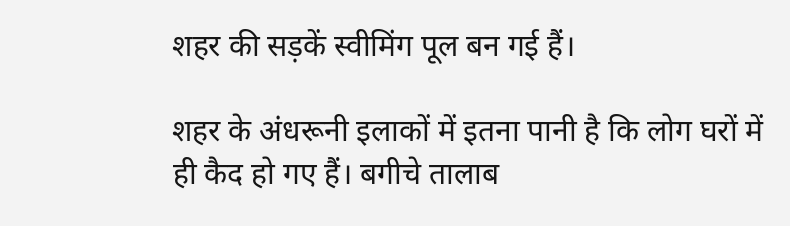शहर की सड़कें स्वीमिंग पूल बन गई हैं।

शहर के अंधरूनी इलाकों में इतना पानी है कि लोग घरों में ही कैद हो गए हैं। बगीचे तालाब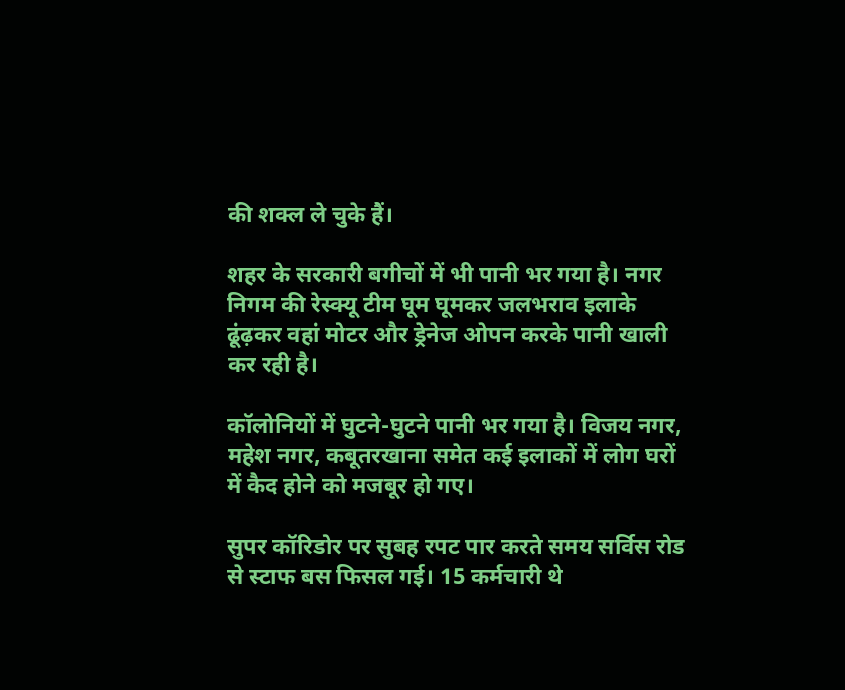की शक्ल ले चुके हैं।

शहर के सरकारी बगीचों में भी पानी भर गया है। नगर निगम की रेस्क्यू टीम घूम घूमकर जलभराव इलाके ढूंढ़कर वहां मोटर और ड्रेनेज ओपन करके पानी खाली कर रही है।

कॉलोनियों में घुटने-घुटने पानी भर गया है। विजय नगर, महेश नगर, कबूतरखाना समेत कई इलाकों में लोग घरों में कैद होने को मजबूर हो गए।

सुपर कॉरिडोर पर सुबह रपट पार करते समय सर्विस रोड से स्टाफ बस फिसल गई। 15 कर्मचारी थे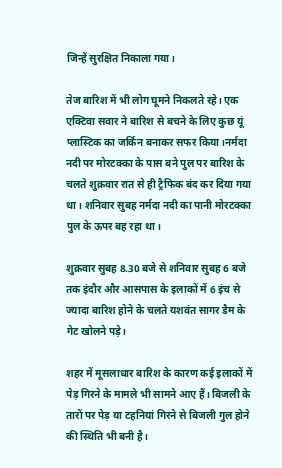जिन्हें सुरक्षित निकाला गया।

तेज बारिश में भी लोग घूमने निकलते रहे। एक एक्टिवा सवार ने बारिश से बचने के लिए कुछ यूं प्लास्टिक का जर्किन बनाकर सफर किया।नर्मदा नदी पर मोरटक्का के पास बने पुल पर बारिश के चलते शुक्रवार रात से ही ट्रैफिक बंद कर दिया गया था। शनिवार सुबह नर्मदा नदी का पानी मोरटक्का पुल के ऊपर बह रहा था।

शुक्रवार सुबह 8.30 बजे से शनिवार सुबह 6 बजे तक इंदौर और आसपास के इलाकों में 6 इंच से ज्यादा बारिश होने के चलते यशवंत सागर डैम के गेट खोलने पड़े।

शहर में मूसलाधार बारिश के कारण कई इलाकों में पेड़ गिरने के मामले भी सामने आए हैं। बिजली के तारों पर पेड़ या टहनियां गिरने से बिजली गुल होने की स्थिति भी बनी है।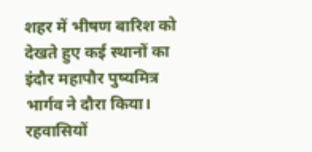शहर में भीषण बारिश को देखते हुए कई स्थानों का इंदौर महापौर पुष्यमित्र भार्गव ने दौरा किया। रहवासियों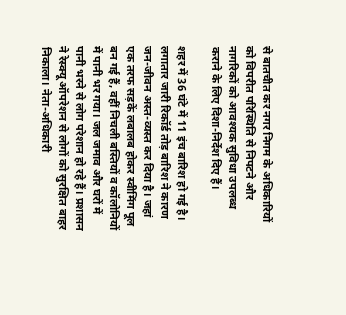से बातचीत कर नगर निगम के अधिकारियों को विपरीत परिस्थिति से निपटने और नागरिकों को आवश्यक सुविधा उपलब्ध कराने के लिए दिशा-निर्देश दिए हैं।

शहर में 36 घंटे में 11 इंच बारिश हो गई है। लगातार जारी रिकॉर्ड तोड़ बारिश ने कारण जन-जीवन अस्त-व्यस्त कर दिया है। जहां एक तरफ सड़कें लबालब होकर स्वीमिंग पूल बन गई हैं, वहीं निचली बस्तियों व कॉलोनियों में पानी भर गया। जल जमाव और घरों में पानी भरने से लोग परेशान हो रहे हैं। प्रशासन ने रेस्क्यू ऑपरेशन से लोगों को सुरक्षित बाहर निकाला। नेता-अधिकारी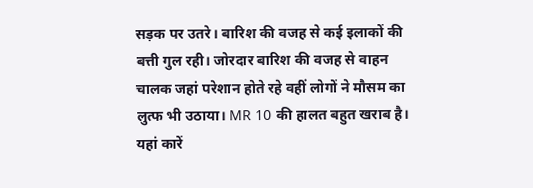सड़क पर उतरे। बारिश की वजह से कई इलाकों की बत्ती गुल रही। जोरदार बारिश की वजह से वाहन चालक जहां परेशान होते रहे वहीं लोगों ने मौसम का लुत्फ भी उठाया। MR 10 की हालत बहुत खराब है। यहां कारें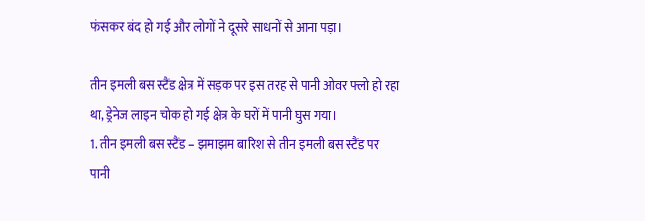फंसकर बंद हो गई और लोगों ने दूसरे साधनों से आना पड़ा।

तीन इमली बस स्टैंड क्षेत्र में सड़क पर इस तरह से पानी ओवर फ्लो हो रहा था, ड्रेनेज लाइन चोक हो गई क्षेत्र के घरों में पानी घुस गया।
1. तीन इमली बस स्टैंड – झमाझम बारिश से तीन इमली बस स्टैंड पर पानी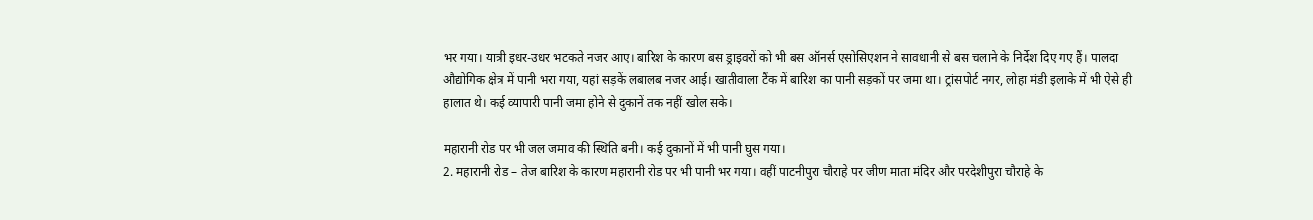भर गया। यात्री इधर-उधर भटकते नजर आए। बारिश के कारण बस ड्राइवरों को भी बस ऑनर्स एसोसिएशन ने सावधानी से बस चलाने के निर्देश दिए गए हैं। पालदा औद्योगिक क्षेत्र में पानी भरा गया, यहां सड़कें लबालब नजर आई। खातीवाला टैंक में बारिश का पानी सड़कों पर जमा था। ट्रांसपोर्ट नगर, लोहा मंडी इलाके में भी ऐसे ही हालात थे। कई व्यापारी पानी जमा होने से दुकानें तक नहीं खोल सके।

महारानी रोड पर भी जल जमाव की स्थिति बनी। कई दुकानों में भी पानी घुस गया।
2. महारानी रोड – तेज बारिश के कारण महारानी रोड पर भी पानी भर गया। वहीं पाटनीपुरा चौराहे पर जीण माता मंदिर और परदेशीपुरा चौराहे के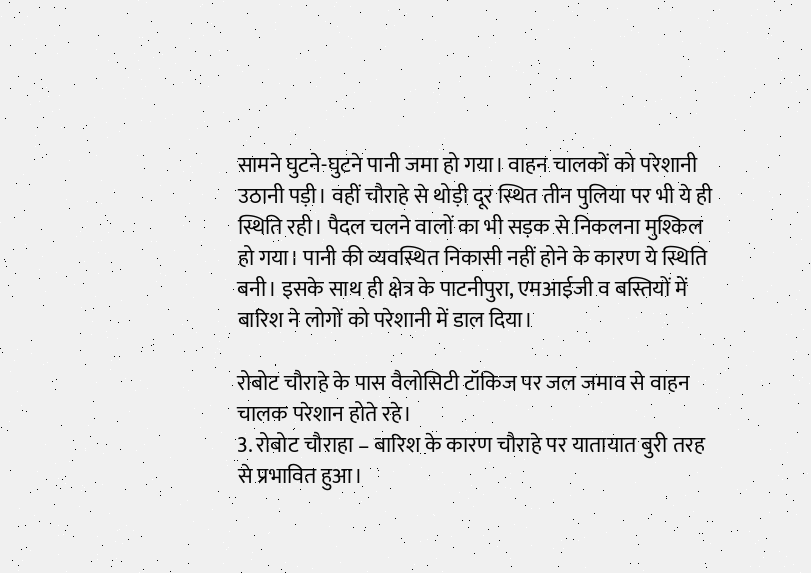सामने घुटने-घुटने पानी जमा हो गया। वाहन चालकों को परेशानी उठानी पड़ी। वहीं चौराहे से थोड़ी दूर स्थित तीन पुलिया पर भी ये ही स्थिति रही। पैदल चलने वालों का भी सड़क से निकलना मुश्किल हो गया। पानी की व्यवस्थित निकासी नहीं होने के कारण ये स्थिति बनी। इसके साथ ही क्षेत्र के पाटनीपुरा, एमआईजी व बस्तियों में बारिश ने लोगों को परेशानी में डाल दिया।

रोबोट चौराहे के पास वैलोसिटी टॉकिज पर जल जमाव से वाहन चालक परेशान होते रहे।
3. रोबोट चौराहा – बारिश के कारण चौराहे पर यातायात बुरी तरह से प्रभावित हुआ।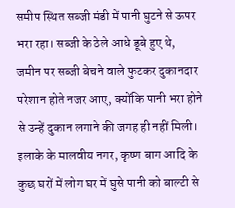समीप स्थित सब्जी मंडी में पानी घुटने से ऊपर भरा रहा। सब्जी के ठेले आधे डूबे हुए थे, जमीन पर सब्जी बेचने वाले फुटकर दुकानदार परेशान होते नजर आए, क्योंकि पानी भरा होने से उन्हें दुकान लगाने की जगह ही नहीं मिली। इलाके के मालवीय नगर, कृष्ण बाग आदि के कुछ घरों में लोग घर में घुसे पानी को बाल्टी से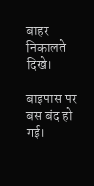बाहर निकालते दिखे।

बाइपास पर बस बंद हो गई।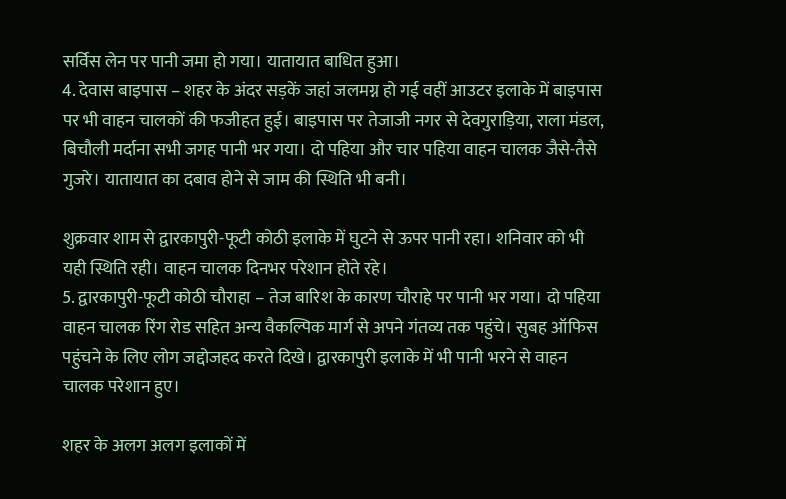सर्विस लेन पर पानी जमा हो गया। यातायात बाधित हुआ।
4. देवास बाइपास – शहर के अंदर सड़कें जहां जलमग्न हो गई वहीं आउटर इलाके में बाइपास पर भी वाहन चालकों की फजीहत हुई। बाइपास पर तेजाजी नगर से देवगुराड़िया, राला मंडल, बिचौली मर्दाना सभी जगह पानी भर गया। दो पहिया और चार पहिया वाहन चालक जैसे-तैसे गुजरे। यातायात का दबाव होने से जाम की स्थिति भी बनी।

शुक्रवार शाम से द्वारकापुरी-फूटी कोठी इलाके में घुटने से ऊपर पानी रहा। शनिवार को भी यही स्थिति रही। वाहन चालक दिनभर परेशान होते रहे।
5. द्वारकापुरी-फूटी कोठी चौराहा – तेज बारिश के कारण चौराहे पर पानी भर गया। दो पहिया वाहन चालक रिंग रोड सहित अन्य वैकल्पिक मार्ग से अपने गंतव्य तक पहुंचे। सुबह ऑफिस पहुंचने के लिए लोग जद्दोजहद करते दिखे। द्वारकापुरी इलाके में भी पानी भरने से वाहन चालक परेशान हुए।

शहर के अलग अलग इलाकों में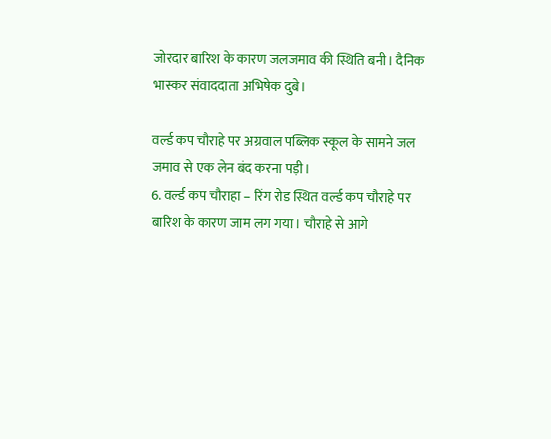जोरदार बारिश के कारण जलजमाव की स्थिति बनी। दैनिक भास्कर संवाददाता अभिषेक दुबे।

वर्ल्ड कप चौराहे पर अग्रवाल पब्लिक स्कूल के सामने जल जमाव से एक लेन बंद करना पड़ी।
6. वर्ल्ड कप चौराहा – रिंग रोड स्थित वर्ल्ड कप चौराहे पर बारिश के कारण जाम लग गया। चौराहे से आगे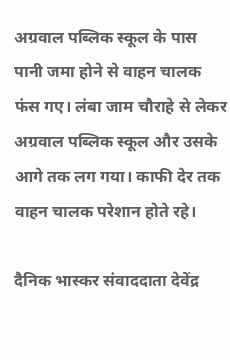अग्रवाल पब्लिक स्कूल के पास पानी जमा होने से वाहन चालक फंस गए। लंबा जाम चौराहे से लेकर अग्रवाल पब्लिक स्कूल और उसके आगे तक लग गया। काफी देर तक वाहन चालक परेशान होते रहे।

दैनिक भास्कर संवाददाता देवेंद्र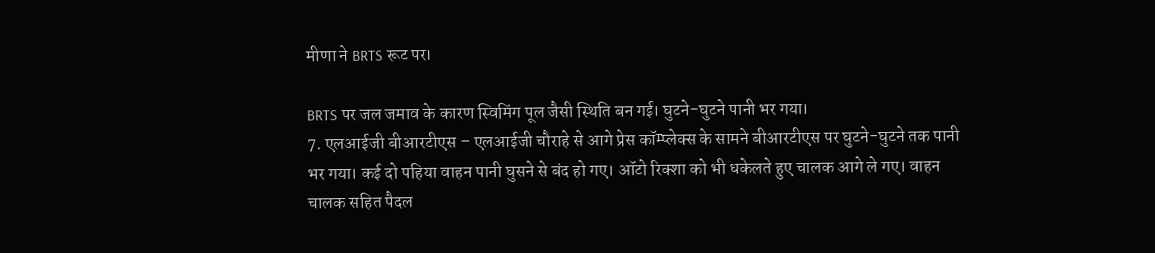मीणा ने BRTS रूट पर।

BRTS पर जल जमाव के कारण स्विमिंग पूल जैसी स्थिति बन गई। घुटने-घुटने पानी भर गया।
7. एलआईजी बीआरटीएस – एलआईजी चौराहे से आगे प्रेस कॉम्प्लेक्स के सामने बीआरटीएस पर घुटने-घुटने तक पानी भर गया। कई दो पहिया वाहन पानी घुसने से बंद हो गए। ऑटो रिक्शा को भी धकेलते हुए चालक आगे ले गए। वाहन चालक सहित पैदल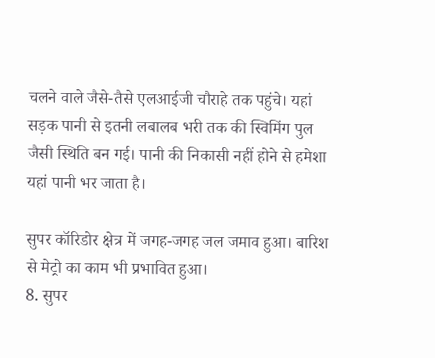चलने वाले जैसे-तैसे एलआईजी चौराहे तक पहुंचे। यहां सड़क पानी से इतनी लबालब भरी तक की स्विमिंग पुल जैसी स्थिति बन गई। पानी की निकासी नहीं होने से हमेशा यहां पानी भर जाता है।

सुपर कॉरिडोर क्षेत्र में जगह-जगह जल जमाव हुआ। बारिश से मेट्रो का काम भी प्रभावित हुआ।
8. सुपर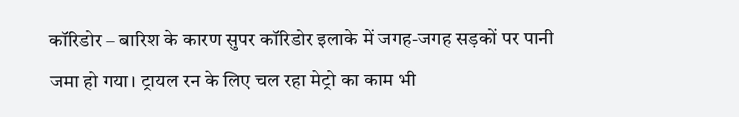कॉरिडोर – बारिश के कारण सुपर कॉरिडोर इलाके में जगह-जगह सड़कों पर पानी जमा हो गया। ट्रायल रन के लिए चल रहा मेट्रो का काम भी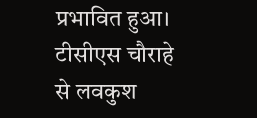प्रभावित हुआ। टीसीएस चौराहे से लवकुश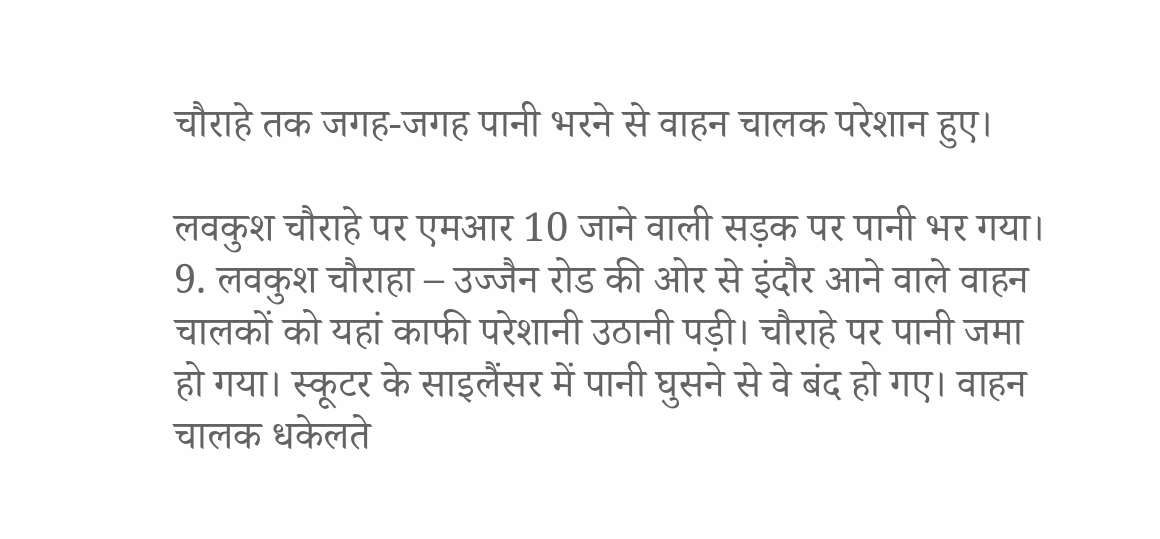चौराहे तक जगह-जगह पानी भरने से वाहन चालक परेशान हुए।

लवकुश चौराहे पर एमआर 10 जाने वाली सड़क पर पानी भर गया।
9. लवकुश चौराहा – उज्जैन रोड की ओर से इंदौर आने वाले वाहन चालकों को यहां काफी परेशानी उठानी पड़ी। चौराहे पर पानी जमा हो गया। स्कूटर के साइलैंसर में पानी घुसने से वे बंद हो गए। वाहन चालक धकेलते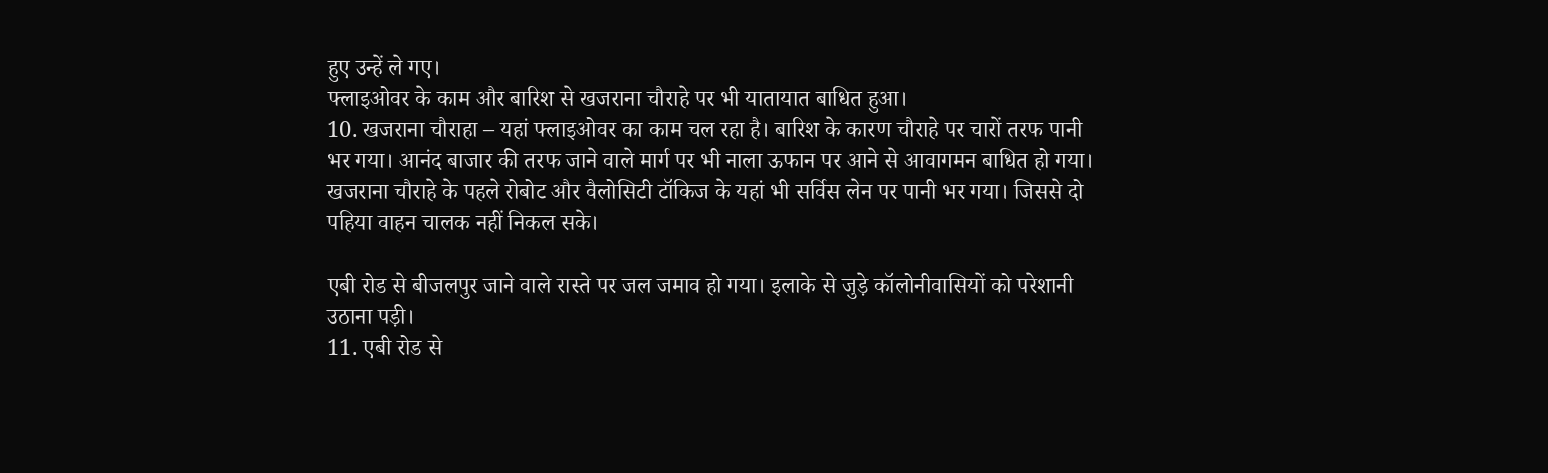हुए उन्हें ले गए।
फ्लाइओवर के काम और बारिश से खजराना चौराहे पर भी यातायात बाधित हुआ।
10. खजराना चौराहा – यहां फ्लाइओवर का काम चल रहा है। बारिश के कारण चौराहे पर चारों तरफ पानी भर गया। आनंद बाजार की तरफ जाने वाले मार्ग पर भी नाला ऊफान पर आने से आवागमन बाधित हो गया। खजराना चौराहे के पहले रोबोट और वैलोसिटी टॉकिज के यहां भी सर्विस लेन पर पानी भर गया। जिससे दो पहिया वाहन चालक नहीं निकल सके।

एबी रोड से बीजलपुर जाने वाले रास्ते पर जल जमाव हो गया। इलाके से जुड़े कॉलोनीवासियों को परेशानी उठाना पड़ी।
11. एबी रोड से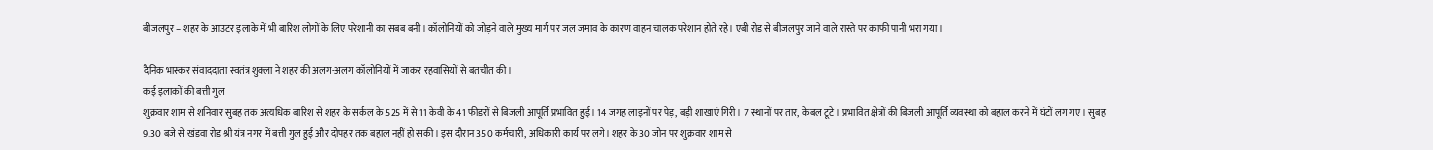बीजलपुर – शहर के आउटर इलाके में भी बारिश लोगों के लिए परेशानी का सबब बनी। कॉलोनियों को जोड़ने वाले मुख्य मार्ग पर जल जमाव के कारण वाहन चालक परेशान होते रहे। एबी रोड से बीजलपुर जाने वाले रास्ते पर काफी पानी भरा गया।

दैनिक भास्कर संवाददाता स्वतंत्र शुक्ला ने शहर की अलग-अलग कॉलोनियों में जाकर रहवासियों से बतचीत की।
कई इलाकों की बत्ती गुल
शुक्रवार शाम से शनिवार सुबह तक अत्यधिक बारिश से शहर के सर्कल के 525 में से 11 केवी के 41 फीडरों से बिजली आपूर्ति प्रभावित हुई। 14 जगह लाइनों पर पेड़, बड़ी शाखाएं गिरी। 7 स्थानों पर तार, केबल टूटे। प्रभावित क्षेत्रों की बिजली आपूर्ति व्यवस्था को बहाल करने में घंटों लग गए। सुबह 9.30 बजे से खंडवा रोड श्री यंत्र नगर में बत्ती गुल हुई और दोपहर तक बहाल नहीं हो सकी। इस दौरान 350 कर्मचारी, अधिकारी कार्य पर लगे। शहर के 30 जोन पर शुक्रवार शाम से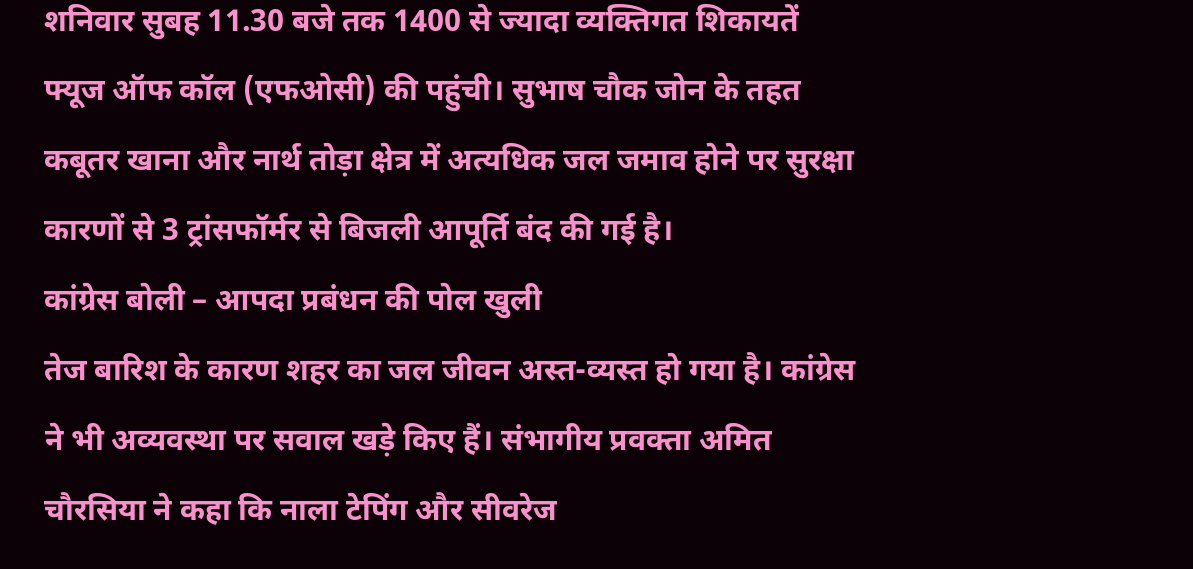शनिवार सुबह 11.30 बजे तक 1400 से ज्यादा व्यक्तिगत शिकायतें फ्यूज ऑफ कॉल (एफओसी) की पहुंची। सुभाष चौक जोन के तहत कबूतर खाना और नार्थ तोड़ा क्षेत्र में अत्यधिक जल जमाव होने पर सुरक्षा कारणों से 3 ट्रांसफॉर्मर से बिजली आपूर्ति बंद की गई है।
कांग्रेस बोली – आपदा प्रबंधन की पोल खुली
तेज बारिश के कारण शहर का जल जीवन अस्त-व्यस्त हो गया है। कांग्रेस ने भी अव्यवस्था पर सवाल खड़े किए हैं। संभागीय प्रवक्ता अमित चौरसिया ने कहा कि नाला टेपिंग और सीवरेज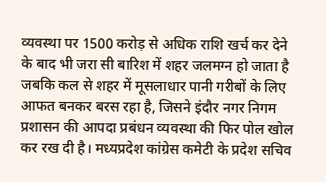व्यवस्था पर 1500 करोड़ से अधिक राशि खर्च कर देने के बाद भी जरा सी बारिश में शहर जलमग्न हो जाता है जबकि कल से शहर में मूसलाधार पानी गरीबों के लिए आफत बनकर बरस रहा है, जिसने इंदौर नगर निगम प्रशासन की आपदा प्रबंधन व्यवस्था की फिर पोल खोल कर रख दी है। मध्यप्रदेश कांग्रेस कमेटी के प्रदेश सचिव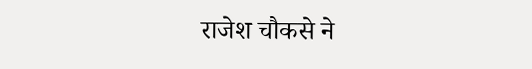राजेश चौकसे ने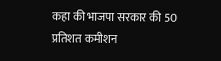कहा की भाजपा सरकार की 50 प्रतिशत कमीशन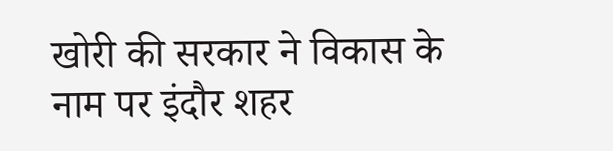खोरी की सरकार ने विकास के नाम पर इंदौर शहर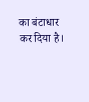का बंटाधार कर दिया है।